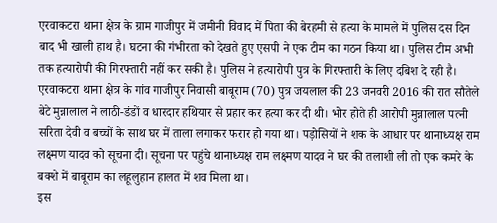एरवाकटरा थाना क्षेत्र के ग्राम गाजीपुर में जमीनी विवाद में पिता की बेरहमी से हत्या के मामले में पुलिस दस दिन बाद भी खाली हाथ है। घटना की गंभीरता को देखते हुए एसपी ने एक टीम का गठन किया था। पुलिस टीम अभी तक हत्यारोपी की गिरफ्तारी नहीं कर सकी है। पुलिस ने हत्यारोपी पुत्र के गिरफ्तारी के लिए दबिश दे रही है।
एरवाकटरा थाना क्षेत्र के गांव गाजीपुर निवासी बाबूराम (70) पुत्र जयलाल की 23 जनवरी 2016 की रात सौतेले बेटे मुन्नालाल ने लाठी-डंडों व धारदार हथियार से प्रहार कर हत्या कर दी थी। भोर होते ही आरोपी मुन्नालाल पत्नी सरिता देवी व बच्चों के साथ घर में ताला लगाकर फरार हो गया था। पड़ोसियों ने शक के आधार पर थानाध्यक्ष राम लक्ष्मण यादव को सूचना दी। सूचना पर पहुंचे थानाध्यक्ष राम लक्ष्मण यादव ने घर की तलाशी ली तो एक कमरे के बक्शे में बाबूराम का लहूलुहान हालत में शव मिला था।
इस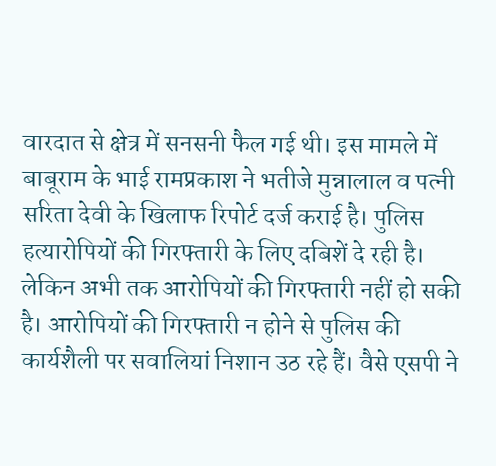वारदात से क्षेत्र में सनसनी फैल गई थी। इस मामले में बाबूराम के भाई रामप्रकाश ने भतीजे मुन्नालाल व पत्नी सरिता देवी के खिलाफ रिपोर्ट दर्ज कराई है। पुलिस हत्यारोपियों की गिरफ्तारी के लिए दबिशें दे रही है। लेकिन अभी तक आरोपियों की गिरफ्तारी नहीं हो सकी है। आरोपियों की गिरफ्तारी न होने से पुलिस की कार्यशैली पर सवालियां निशान उठ रहे हैं। वैसे एसपी ने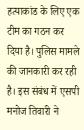हत्याकांड के लिए एक टीम का गठन कर दिया है। पुलिस मामले की जानकारी कर रही है। इस संबंध में एसपी मनोज तिवारी ने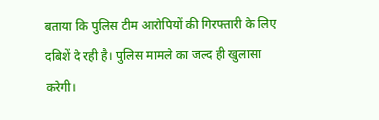बताया कि पुलिस टीम आरोपियों की गिरफ्तारी के लिए दबिशें दे रही है। पुलिस मामले का जल्द ही खुलासा करेगी।